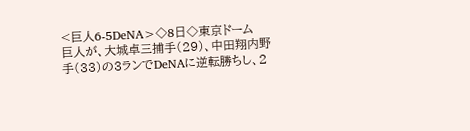<巨人6-5DeNA>◇8日◇東京ドーム
巨人が、大城卓三捕手(29)、中田翔内野手(33)の3ランでDeNAに逆転勝ちし、2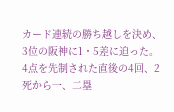カード連続の勝ち越しを決め、3位の阪神に1・5差に迫った。
4点を先制された直後の4回、2死から一、二塁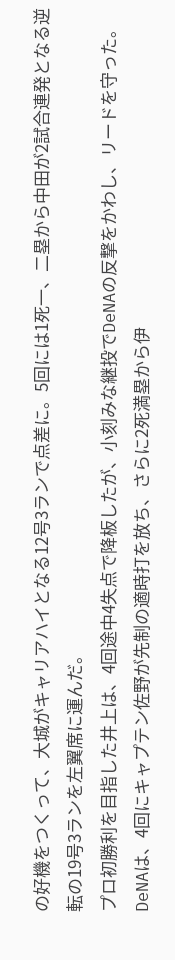の好機をつくって、大城がキャリアハイとなる12号3ランで点差に。5回には1死一、二塁から中田が2試合連発となる逆転の19号3ランを左翼席に運んだ。
プロ初勝利を目指した井上は、4回途中4失点で降板したが、小刻みな継投でDeNAの反撃をかわし、リードを守った。
DeNAは、4回にキャプテン佐野が先制の適時打を放ち、さらに2死満塁から伊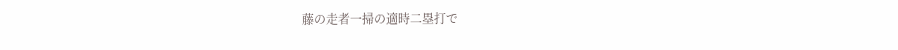藤の走者一掃の適時二塁打で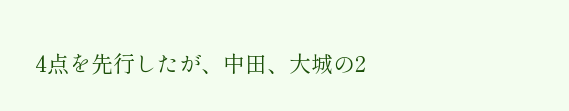4点を先行したが、中田、大城の2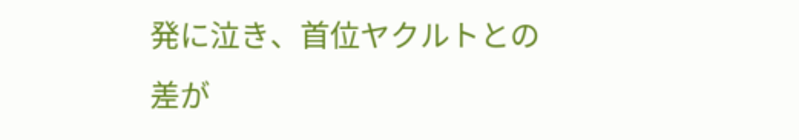発に泣き、首位ヤクルトとの差が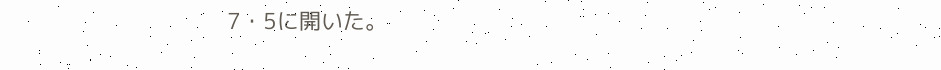7・5に開いた。